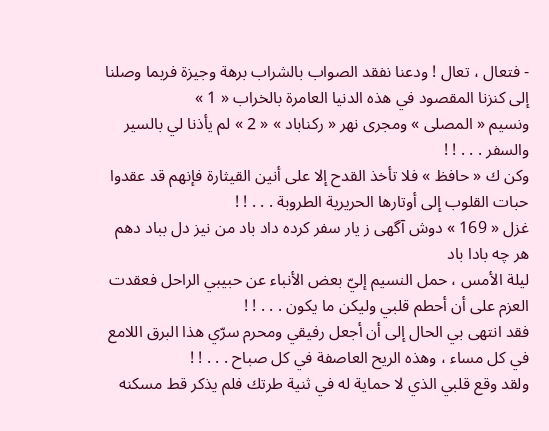- فتعال ، تعال ! ودعنا نفقد الصواب بالشراب برهة وجيزة فربما وصلنا إلى كنزنا المقصود في هذه الدنيا العامرة بالخراب « 1 »
ونسيم « المصلى » ومجرى نهر « ركناباد » « 2 » لم يأذنا لي بالسير والسفر . . . ! !
وكن ك « حافظ » فلا تأخذ القدح إلا على أنين القيثارة فإنهم قد عقدوا حبات القلوب إلى أوتارها الحريرية الطروبة . . . ! !
غزل « 169 » دوش آگهى ز يار سفر كرده داد باد من نيز دل بباد دهم هر چه بادا باد
ليلة الأمس ، حمل النسيم إليّ بعض الأنباء عن حبيبي الراحل فعقدت العزم على أن أحطم قلبي وليكن ما يكون . . . ! !
فقد انتهى بي الحال إلى أن أجعل رفيقي ومحرم سرّي هذا البرق اللامع في كل مساء ، وهذه الريح العاصفة في كل صباح . . . ! !
ولقد وقع قلبي الذي لا حماية له في ثنية طرتك فلم يذكر قط مسكنه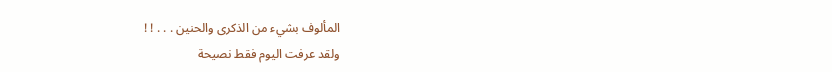المألوف بشيء من الذكرى والحنين . . . ! !
ولقد عرفت اليوم فقط نصيحة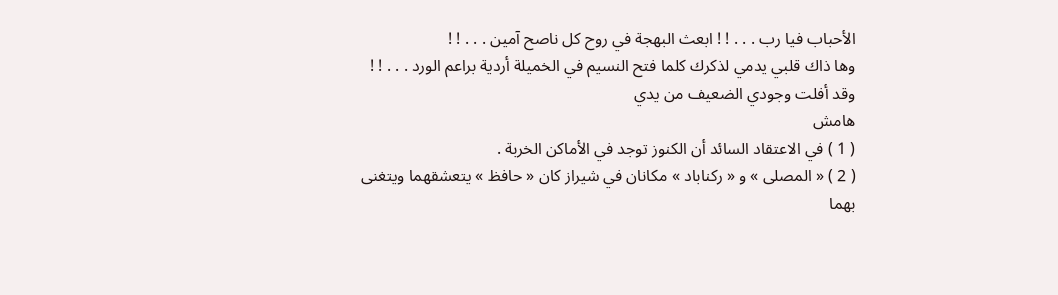الأحباب فيا رب . . . ! ! ابعث البهجة في روح كل ناصح آمين . . . ! !
وها ذاك قلبي يدمي لذكرك كلما فتح النسيم في الخميلة أردية براعم الورد . . . ! !
وقد أفلت وجودي الضعيف من يدي
هامش
( 1 ) في الاعتقاد السائد أن الكنوز توجد في الأماكن الخربة .
( 2 ) « المصلى » و « ركناباد » مكانان في شيراز كان « حافظ » يتعشقهما ويتغنى بهما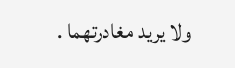ولا يريد مغادرتهما .